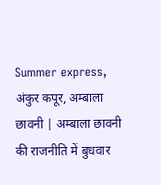Summer express, अंकुर कपूर, अम्बाला छावनी | अम्बाला छावनी की राजनीति में बुधवार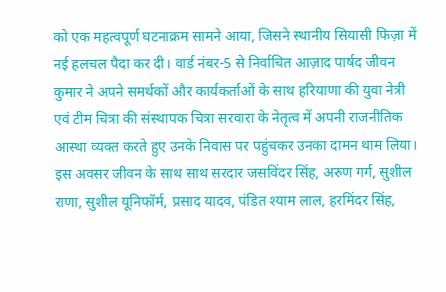को एक महत्वपूर्ण घटनाक्रम सामने आया, जिसने स्थानीय सियासी फिज़ा में नई हलचल पैदा कर दी। वार्ड नंबर-5 से निर्वाचित आज़ाद पार्षद जीवन कुमार ने अपने समर्थकों और कार्यकर्ताओं के साथ हरियाणा की युवा नेत्री एवं टीम चित्रा की संस्थापक चित्रा सरवारा के नेतृत्व में अपनी राजनीतिक आस्था व्यक्त करते हुए उनके निवास पर पहुंचकर उनका दामन थाम लिया। इस अवसर जीवन के साथ साथ सरदार जसविंदर सिंह, अरुण गर्ग, सुशील राणा, सुशील यूनिफॉर्म, प्रसाद यादव, पंडित श्याम लाल, हरमिंदर सिंह,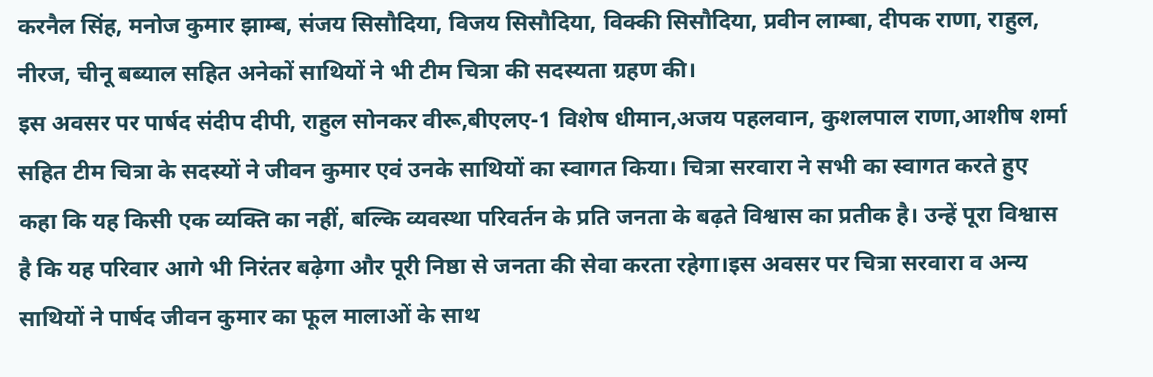करनैल सिंह, मनोज कुमार झाम्ब, संजय सिसौदिया, विजय सिसौदिया, विक्की सिसौदिया, प्रवीन लाम्बा, दीपक राणा, राहुल, नीरज, चीनू बब्याल सहित अनेकों साथियों ने भी टीम चित्रा की सदस्यता ग्रहण की।
इस अवसर पर पार्षद संदीप दीपी, राहुल सोनकर वीरू,बीएलए-1 विशेष धीमान,अजय पहलवान, कुशलपाल राणा,आशीष शर्मा सहित टीम चित्रा के सदस्यों ने जीवन कुमार एवं उनके साथियों का स्वागत किया। चित्रा सरवारा ने सभी का स्वागत करते हुए कहा कि यह किसी एक व्यक्ति का नहीं, बल्कि व्यवस्था परिवर्तन के प्रति जनता के बढ़ते विश्वास का प्रतीक है। उन्हें पूरा विश्वास है कि यह परिवार आगे भी निरंतर बढ़ेगा और पूरी निष्ठा से जनता की सेवा करता रहेगा।इस अवसर पर चित्रा सरवारा व अन्य साथियों ने पार्षद जीवन कुमार का फूल मालाओं के साथ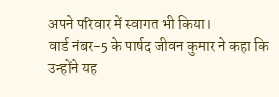अपने परिवार में स्वागत भी किया।
वार्ड नंबर-5 के पार्षद जीवन कुमार ने कहा कि उन्होंने यह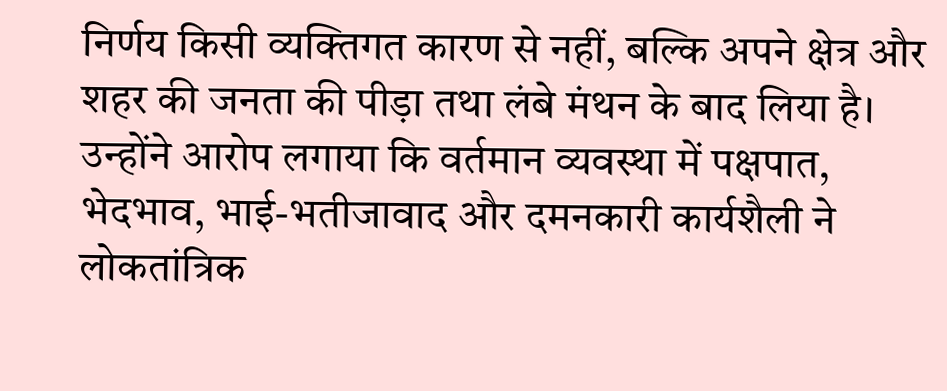निर्णय किसी व्यक्तिगत कारण से नहीं, बल्कि अपने क्षेत्र और शहर की जनता की पीड़ा तथा लंबे मंथन के बाद लिया है। उन्होंने आरोप लगाया कि वर्तमान व्यवस्था में पक्षपात, भेदभाव, भाई-भतीजावाद और दमनकारी कार्यशैली ने लोकतांत्रिक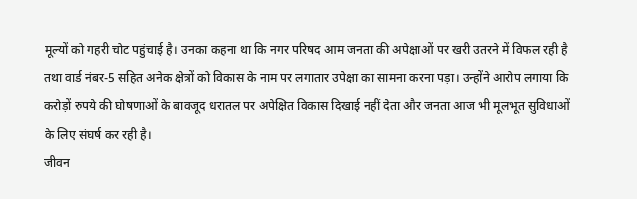मूल्यों को गहरी चोट पहुंचाई है। उनका कहना था कि नगर परिषद आम जनता की अपेक्षाओं पर खरी उतरने में विफल रही है तथा वार्ड नंबर-5 सहित अनेक क्षेत्रों को विकास के नाम पर लगातार उपेक्षा का सामना करना पड़ा। उन्होंने आरोप लगाया कि करोड़ों रुपये की घोषणाओं के बावजूद धरातल पर अपेक्षित विकास दिखाई नहीं देता और जनता आज भी मूलभूत सुविधाओं के लिए संघर्ष कर रही है।
जीवन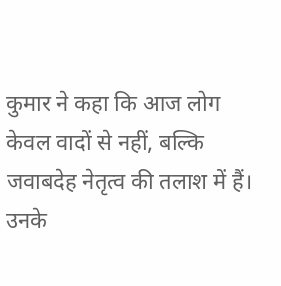कुमार ने कहा कि आज लोग केवल वादों से नहीं, बल्कि जवाबदेह नेतृत्व की तलाश में हैं। उनके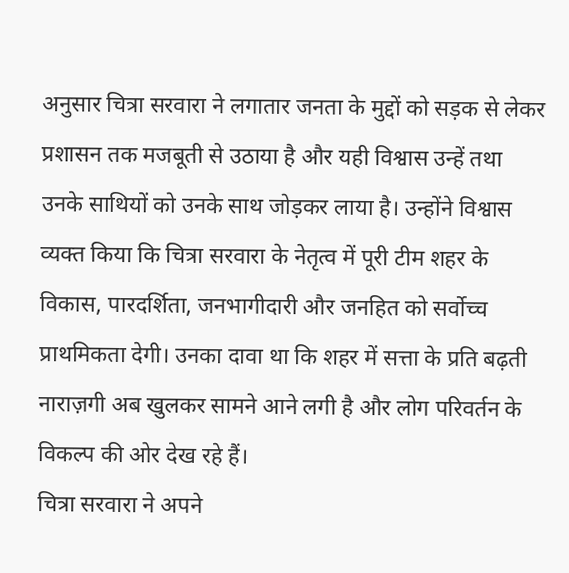अनुसार चित्रा सरवारा ने लगातार जनता के मुद्दों को सड़क से लेकर प्रशासन तक मजबूती से उठाया है और यही विश्वास उन्हें तथा उनके साथियों को उनके साथ जोड़कर लाया है। उन्होंने विश्वास व्यक्त किया कि चित्रा सरवारा के नेतृत्व में पूरी टीम शहर के विकास, पारदर्शिता, जनभागीदारी और जनहित को सर्वोच्च प्राथमिकता देगी। उनका दावा था कि शहर में सत्ता के प्रति बढ़ती नाराज़गी अब खुलकर सामने आने लगी है और लोग परिवर्तन के विकल्प की ओर देख रहे हैं।
चित्रा सरवारा ने अपने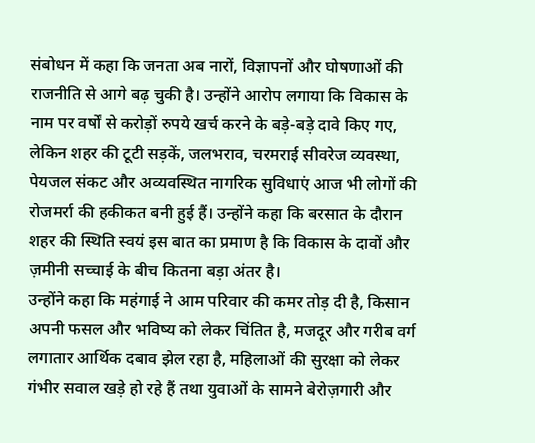संबोधन में कहा कि जनता अब नारों, विज्ञापनों और घोषणाओं की राजनीति से आगे बढ़ चुकी है। उन्होंने आरोप लगाया कि विकास के नाम पर वर्षों से करोड़ों रुपये खर्च करने के बड़े-बड़े दावे किए गए, लेकिन शहर की टूटी सड़कें, जलभराव, चरमराई सीवरेज व्यवस्था, पेयजल संकट और अव्यवस्थित नागरिक सुविधाएं आज भी लोगों की रोजमर्रा की हकीकत बनी हुई हैं। उन्होंने कहा कि बरसात के दौरान शहर की स्थिति स्वयं इस बात का प्रमाण है कि विकास के दावों और ज़मीनी सच्चाई के बीच कितना बड़ा अंतर है।
उन्होंने कहा कि महंगाई ने आम परिवार की कमर तोड़ दी है, किसान अपनी फसल और भविष्य को लेकर चिंतित है, मजदूर और गरीब वर्ग लगातार आर्थिक दबाव झेल रहा है, महिलाओं की सुरक्षा को लेकर गंभीर सवाल खड़े हो रहे हैं तथा युवाओं के सामने बेरोज़गारी और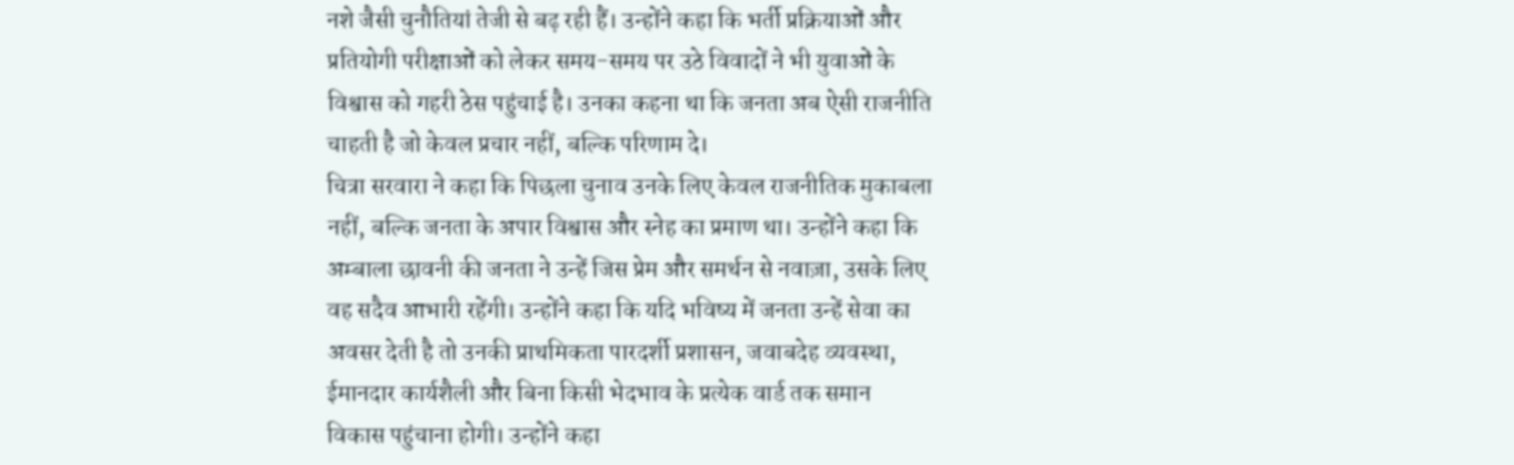नशे जैसी चुनौतियां तेजी से बढ़ रही हैं। उन्होंने कहा कि भर्ती प्रक्रियाओं और प्रतियोगी परीक्षाओं को लेकर समय-समय पर उठे विवादों ने भी युवाओं के विश्वास को गहरी ठेस पहुंचाई है। उनका कहना था कि जनता अब ऐसी राजनीति चाहती है जो केवल प्रचार नहीं, बल्कि परिणाम दे।
चित्रा सरवारा ने कहा कि पिछला चुनाव उनके लिए केवल राजनीतिक मुकाबला नहीं, बल्कि जनता के अपार विश्वास और स्नेह का प्रमाण था। उन्होंने कहा कि अम्बाला छावनी की जनता ने उन्हें जिस प्रेम और समर्थन से नवाज़ा, उसके लिए वह सदैव आभारी रहेंगी। उन्होंने कहा कि यदि भविष्य में जनता उन्हें सेवा का अवसर देती है तो उनकी प्राथमिकता पारदर्शी प्रशासन, जवाबदेह व्यवस्था, ईमानदार कार्यशैली और बिना किसी भेदभाव के प्रत्येक वार्ड तक समान विकास पहुंचाना होगी। उन्होंने कहा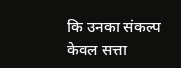कि उनका संकल्प केवल सत्ता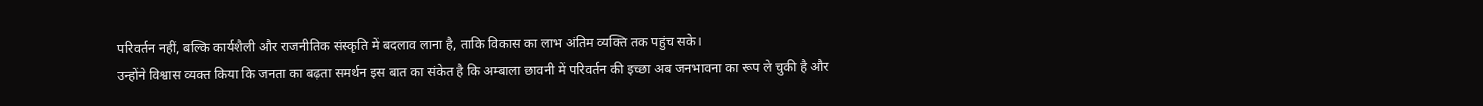परिवर्तन नहीं, बल्कि कार्यशैली और राजनीतिक संस्कृति में बदलाव लाना है, ताकि विकास का लाभ अंतिम व्यक्ति तक पहुंच सके।
उन्होंने विश्वास व्यक्त किया कि जनता का बढ़ता समर्थन इस बात का संकेत है कि अम्बाला छावनी में परिवर्तन की इच्छा अब जनभावना का रूप ले चुकी है और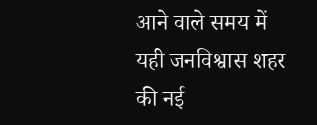आने वाले समय में यही जनविश्वास शहर की नई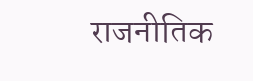राजनीतिक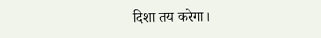दिशा तय करेगा।